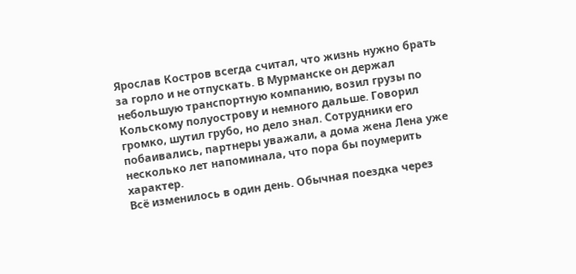Ярослав Костров всегда считал, что жизнь нужно брать за горло и не отпускать. В Мурманске он держал небольшую транспортную компанию, возил грузы по Кольскому полуострову и немного дальше. Говорил громко, шутил грубо, но дело знал. Сотрудники его побаивались, партнеры уважали, а дома жена Лена уже несколько лет напоминала, что пора бы поумерить характер.
Всё изменилось в один день. Обычная поездка через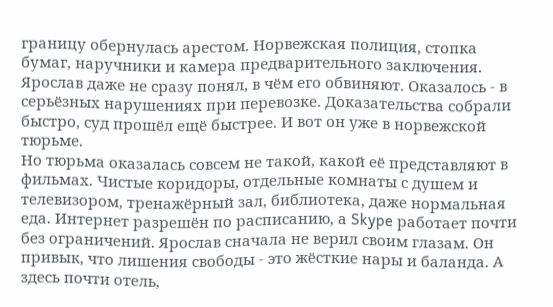границу обернулась арестом. Норвежская полиция, стопка бумаг, наручники и камера предварительного заключения. Ярослав даже не сразу понял, в чём его обвиняют. Оказалось - в серьёзных нарушениях при перевозке. Доказательства собрали быстро, суд прошёл ещё быстрее. И вот он уже в норвежской тюрьме.
Но тюрьма оказалась совсем не такой, какой её представляют в фильмах. Чистые коридоры, отдельные комнаты с душем и телевизором, тренажёрный зал, библиотека, даже нормальная еда. Интернет разрешён по расписанию, а Skype работает почти без ограничений. Ярослав сначала не верил своим глазам. Он привык, что лишения свободы - это жёсткие нары и баланда. А здесь почти отель,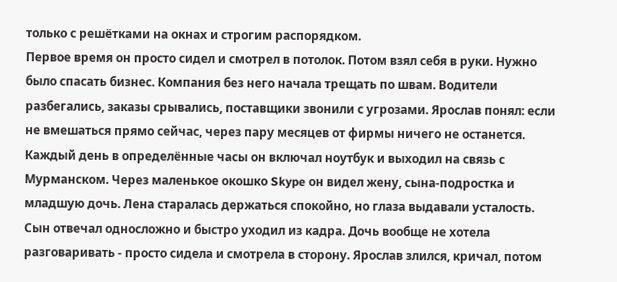только с решётками на окнах и строгим распорядком.
Первое время он просто сидел и смотрел в потолок. Потом взял себя в руки. Нужно было спасать бизнес. Компания без него начала трещать по швам. Водители разбегались, заказы срывались, поставщики звонили с угрозами. Ярослав понял: если не вмешаться прямо сейчас, через пару месяцев от фирмы ничего не останется.
Каждый день в определённые часы он включал ноутбук и выходил на связь с Мурманском. Через маленькое окошко Skype он видел жену, сына-подростка и младшую дочь. Лена старалась держаться спокойно, но глаза выдавали усталость. Сын отвечал односложно и быстро уходил из кадра. Дочь вообще не хотела разговаривать - просто сидела и смотрела в сторону. Ярослав злился, кричал, потом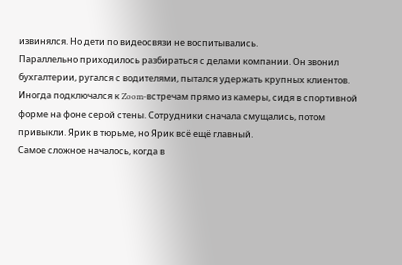извинялся. Но дети по видеосвязи не воспитывались.
Параллельно приходилось разбираться с делами компании. Он звонил бухгалтерии, ругался с водителями, пытался удержать крупных клиентов. Иногда подключался к Zoom-встречам прямо из камеры, сидя в спортивной форме на фоне серой стены. Сотрудники сначала смущались, потом привыкли. Ярик в тюрьме, но Ярик всё ещё главный.
Самое сложное началось, когда в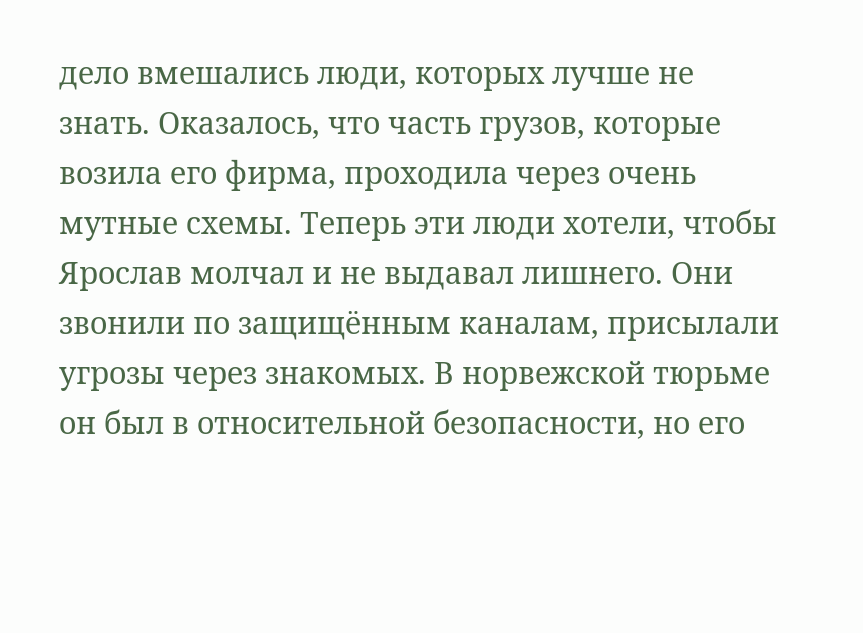дело вмешались люди, которых лучше не знать. Оказалось, что часть грузов, которые возила его фирма, проходила через очень мутные схемы. Теперь эти люди хотели, чтобы Ярослав молчал и не выдавал лишнего. Они звонили по защищённым каналам, присылали угрозы через знакомых. В норвежской тюрьме он был в относительной безопасности, но его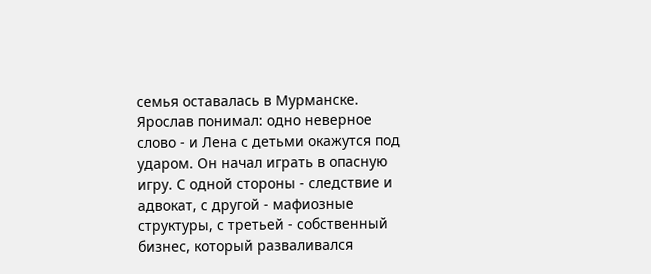семья оставалась в Мурманске.
Ярослав понимал: одно неверное слово - и Лена с детьми окажутся под ударом. Он начал играть в опасную игру. С одной стороны - следствие и адвокат, с другой - мафиозные структуры, с третьей - собственный бизнес, который разваливался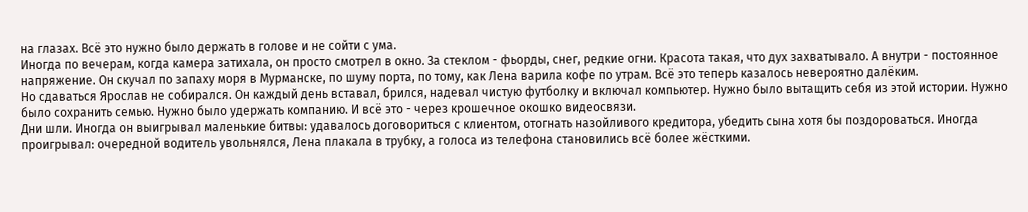на глазах. Всё это нужно было держать в голове и не сойти с ума.
Иногда по вечерам, когда камера затихала, он просто смотрел в окно. За стеклом - фьорды, снег, редкие огни. Красота такая, что дух захватывало. А внутри - постоянное напряжение. Он скучал по запаху моря в Мурманске, по шуму порта, по тому, как Лена варила кофе по утрам. Всё это теперь казалось невероятно далёким.
Но сдаваться Ярослав не собирался. Он каждый день вставал, брился, надевал чистую футболку и включал компьютер. Нужно было вытащить себя из этой истории. Нужно было сохранить семью. Нужно было удержать компанию. И всё это - через крошечное окошко видеосвязи.
Дни шли. Иногда он выигрывал маленькие битвы: удавалось договориться с клиентом, отогнать назойливого кредитора, убедить сына хотя бы поздороваться. Иногда проигрывал: очередной водитель увольнялся, Лена плакала в трубку, а голоса из телефона становились всё более жёсткими.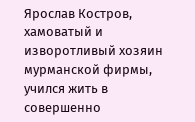Ярослав Костров, хамоватый и изворотливый хозяин мурманской фирмы, учился жить в совершенно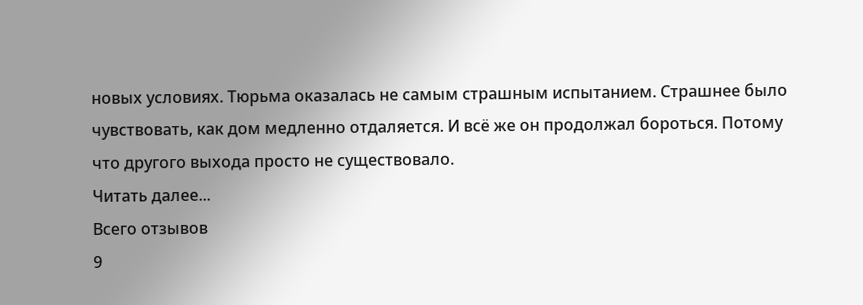новых условиях. Тюрьма оказалась не самым страшным испытанием. Страшнее было чувствовать, как дом медленно отдаляется. И всё же он продолжал бороться. Потому что другого выхода просто не существовало.
Читать далее...
Всего отзывов
9